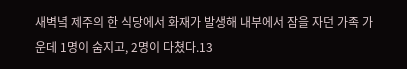새벽녘 제주의 한 식당에서 화재가 발생해 내부에서 잠을 자던 가족 가운데 1명이 숨지고, 2명이 다쳤다.13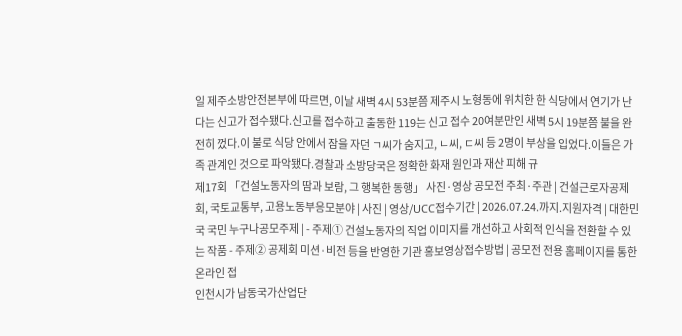일 제주소방안전본부에 따르면, 이날 새벽 4시 53분쯤 제주시 노형동에 위치한 한 식당에서 연기가 난다는 신고가 접수됐다.신고를 접수하고 출동한 119는 신고 접수 20여분만인 새벽 5시 19분쯤 불을 완전히 껐다.이 불로 식당 안에서 잠을 자던 ㄱ씨가 숨지고, ㄴ씨, ㄷ씨 등 2명이 부상을 입었다.이들은 가족 관계인 것으로 파악됐다.경찰과 소방당국은 정확한 화재 원인과 재산 피해 규
제17회 「건설노동자의 땀과 보람, 그 행복한 동행」 사진·영상 공모전 주최·주관 | 건설근로자공제회, 국토교통부, 고용노동부응모분야 | 사진 | 영상/UCC접수기간 | 2026.07.24.까지.지원자격 | 대한민국 국민 누구나공모주제 | - 주제① 건설노동자의 직업 이미지를 개선하고 사회적 인식을 전환할 수 있는 작품 - 주제② 공제회 미션·비전 등을 반영한 기관 홍보영상접수방법 | 공모전 전용 홈페이지를 통한 온라인 접
인천시가 남동국가산업단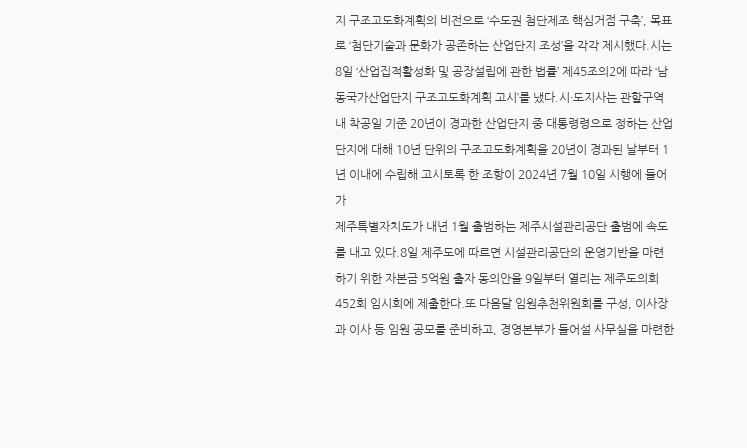지 구조고도화계획의 비전으로 ‘수도권 첨단제조 핵심거점 구축’, 목표로 ‘첨단기술과 문화가 공존하는 산업단지 조성’을 각각 제시했다.시는 8일 ‘산업집적활성화 및 공장설립에 관한 법률’ 제45조의2에 따라 ‘남동국가산업단지 구조고도화계획 고시’를 냈다.시·도지사는 관할구역 내 착공일 기준 20년이 경과한 산업단지 중 대통령령으로 정하는 산업단지에 대해 10년 단위의 구조고도화계획을 20년이 경과된 날부터 1년 이내에 수립해 고시토록 한 조항이 2024년 7월 10일 시행에 들어가
제주특별자치도가 내년 1월 출범하는 제주시설관리공단 출범에 속도를 내고 있다.8일 제주도에 따르면 시설관리공단의 운영기반을 마련하기 위한 자본금 5억원 출자 동의안을 9일부터 열리는 제주도의회 452회 임시회에 제출한다.또 다음달 임원추천위원회를 구성, 이사장과 이사 등 임원 공모를 준비하고, 경영본부가 들어설 사무실을 마련한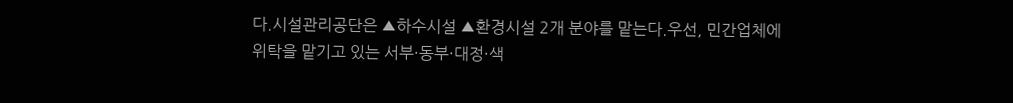다.시설관리공단은 ▲하수시설 ▲환경시설 2개 분야를 맡는다.우선, 민간업체에 위탁을 맡기고 있는 서부·동부·대정·색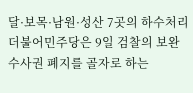달·보목·남원·성산 7곳의 하수처리
더불어민주당은 9일 검찰의 보완수사권 폐지를 골자로 하는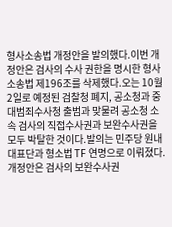형사소송법 개정안을 발의했다.이번 개정안은 검사의 수사 권한을 명시한 형사소송법 제196조를 삭제했다.오는 10월 2일로 예정된 검찰청 폐지, 공소청과 중대범죄수사청 출범과 맞물려 공소청 소속 검사의 직접수사권과 보완수사권을 모두 박탈한 것이다.발의는 민주당 원내대표단과 형소법 TF 연명으로 이뤄졌다.개정안은 검사의 보완수사권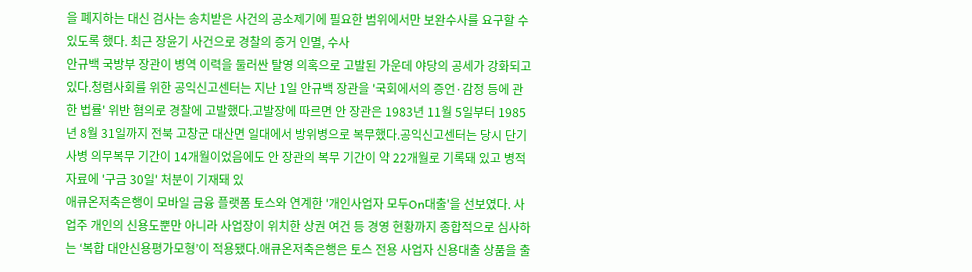을 폐지하는 대신 검사는 송치받은 사건의 공소제기에 필요한 범위에서만 보완수사를 요구할 수 있도록 했다. 최근 장윤기 사건으로 경찰의 증거 인멸, 수사
안규백 국방부 장관이 병역 이력을 둘러싼 탈영 의혹으로 고발된 가운데 야당의 공세가 강화되고 있다.청렴사회를 위한 공익신고센터는 지난 1일 안규백 장관을 '국회에서의 증언·감정 등에 관한 법률' 위반 혐의로 경찰에 고발했다.고발장에 따르면 안 장관은 1983년 11월 5일부터 1985년 8월 31일까지 전북 고창군 대산면 일대에서 방위병으로 복무했다.공익신고센터는 당시 단기사병 의무복무 기간이 14개월이었음에도 안 장관의 복무 기간이 약 22개월로 기록돼 있고 병적 자료에 '구금 30일' 처분이 기재돼 있
애큐온저축은행이 모바일 금융 플랫폼 토스와 연계한 '개인사업자 모두On대출'을 선보였다. 사업주 개인의 신용도뿐만 아니라 사업장이 위치한 상권 여건 등 경영 현황까지 종합적으로 심사하는 ‘복합 대안신용평가모형’이 적용됐다.애큐온저축은행은 토스 전용 사업자 신용대출 상품을 출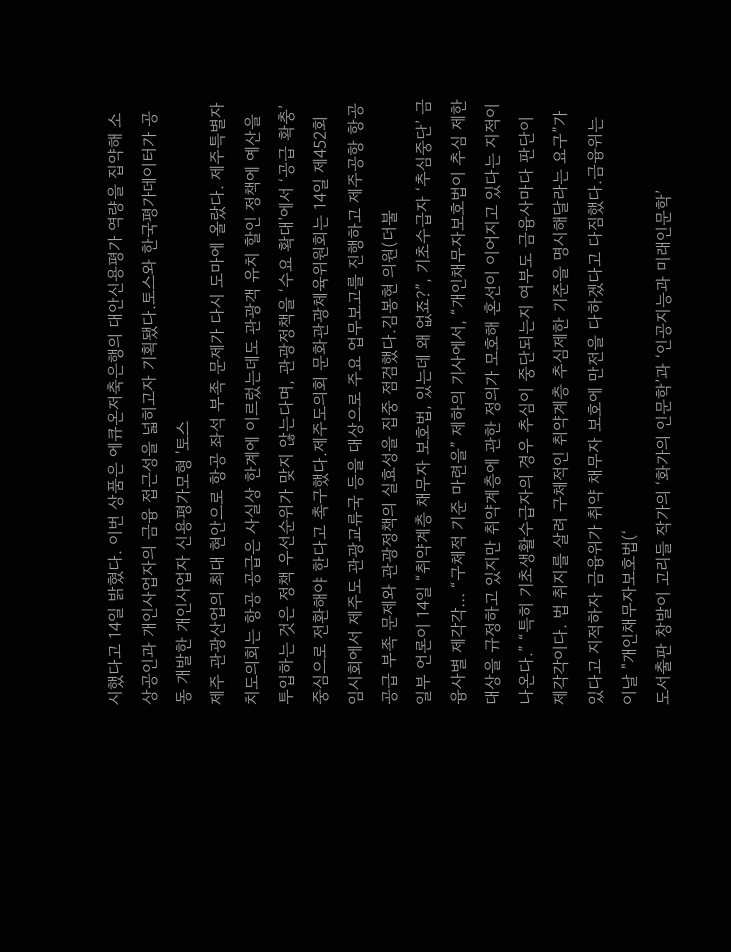시했다고 14일 밝혔다. 이번 상품은 에큐온저축은행의 대안신용평가 역량을 집약해 소상공인과 개인사업자의 금융 접근성을 넓히고자 기획됐다.토스와 한국평가데이터가 공동 개발한 개인사업자 신용평가모형 '토스
제주 관광산업의 최대 현안으로 항공 좌석 부족 문제가 다시 도마에 올랐다. 제주특별자치도의회는 항공 공급은 사실상 한계에 이르렀는데도 관광객 유치 할인 정책에 예산을 투입하는 것은 정책 우선순위가 맞지 않는다며, 관광정책을 ‘수요 확대’에서 ‘공급 확충’ 중심으로 전환해야 한다고 촉구했다.제주도의회 문화관광체육위원회는 14일 제452회 임시회에서 제주도 관광교류국 등을 대상으로 주요 업무보고를 진행하고 제주공항 항공 공급 부족 문제와 관광정책의 실효성을 집중 점검했다.김봉현 의원(더불
일부 언론이 14일 “취약계층 채무자 보호법, 있는데 왜 없죠?”, 기초수급자 ‘추심중단’ 금융사별 제각각… “구체적 기준 마련을” 제하의 기사에서, “개인채무자보호법이 추심 제한 대상을 규정하고 있지만 취약계층에 관한 정의가 모호해 혼선이 이어지고 있다는 지적이 나온다.” “특히 기초생활수급자의 경우 추심이 중단되는지 여부도 금융사마다 판단이 제각각이다. 법 취지를 살려 구체적인 취약계층 추심제한 기준을 명시해달라는 요구”가 있다고 지적하자 금융위가 취약 채무자 보호에 만전을 다하겠다고 다짐했다.금융위는 이날 "개인채무자보호법(‘
도서출판 창발이 고리들 작가의 ‘화가의 인문학’과 ‘인공지능과 미래인문학’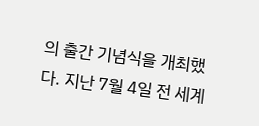의 출간 기념식을 개최했다. 지난 7월 4일 전 세계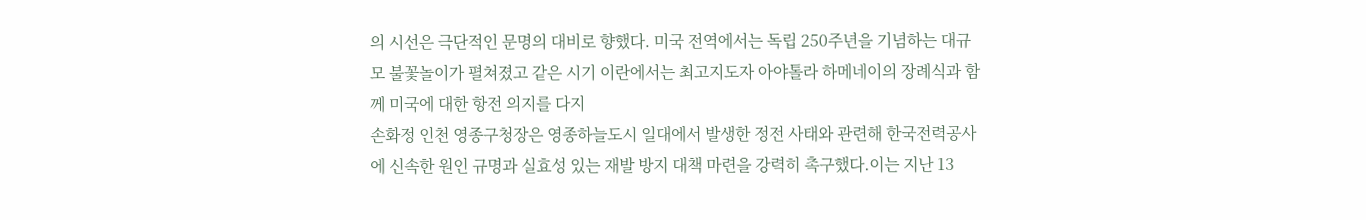의 시선은 극단적인 문명의 대비로 향했다. 미국 전역에서는 독립 250주년을 기념하는 대규모 불꽃놀이가 펼쳐졌고 같은 시기 이란에서는 최고지도자 아야톨라 하메네이의 장례식과 함께 미국에 대한 항전 의지를 다지
손화정 인천 영종구청장은 영종하늘도시 일대에서 발생한 정전 사태와 관련해 한국전력공사에 신속한 원인 규명과 실효성 있는 재발 방지 대책 마련을 강력히 촉구했다.이는 지난 13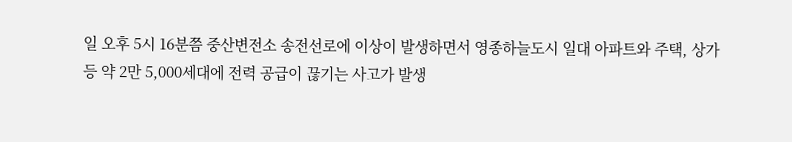일 오후 5시 16분쯤 중산변전소 송전선로에 이상이 발생하면서 영종하늘도시 일대 아파트와 주택, 상가 등 약 2만 5,000세대에 전력 공급이 끊기는 사고가 발생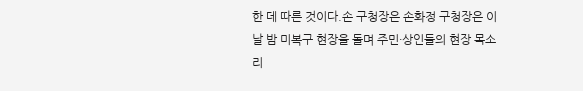한 데 따른 것이다.손 구청장은 손화정 구청장은 이날 밤 미복구 현장을 돌며 주민·상인들의 현장 목소리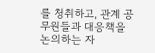를 청취하고, 관계 공무원들과 대응책을 논의하는 자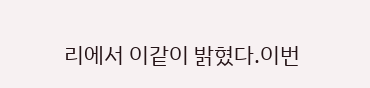리에서 이같이 밝혔다.이번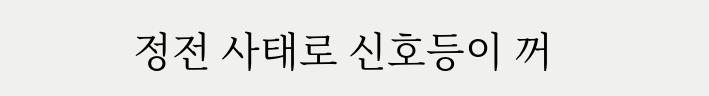정전 사태로 신호등이 꺼